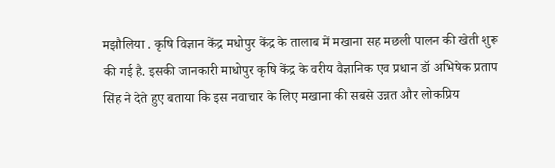मझौलिया . कृषि विज्ञान केंद्र मधोपुर केंद्र के तालाब में मखाना सह मछली पालन की खेती शुरू की गई है. इसकी जानकारी माधोपुर कृषि केंद्र के वरीय वैज्ञानिक एव प्रधान डॉ अभिषेक प्रताप सिंह ने देते हुए बताया कि इस नवाचार के लिए मखाना की सबसे उन्नत और लोकप्रिय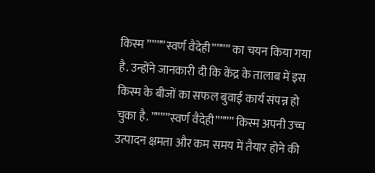किस्म ””””स्वर्ण वैदेही”””” का चयन किया गया है. उन्होंने जानकारी दी कि केंद्र के तालाब में इस किस्म के बीजों का सफल बुवाई कार्य संपन्न हो चुका है. ””””स्वर्ण वैदेही”””” किस्म अपनी उच्च उत्पादन क्षमता और कम समय में तैयार होने की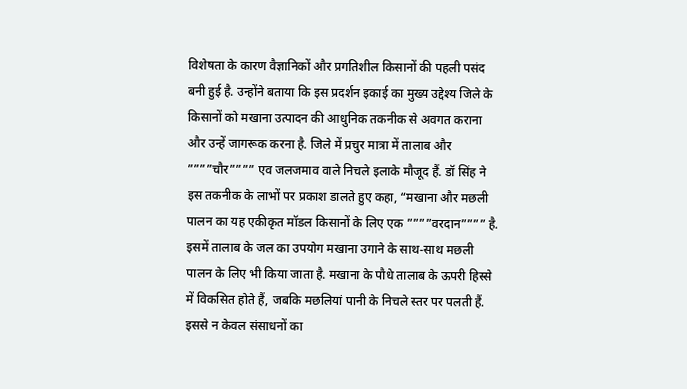विशेषता के कारण वैज्ञानिकों और प्रगतिशील किसानों की पहली पसंद बनी हुई है. उन्होंने बताया कि इस प्रदर्शन इकाई का मुख्य उद्देश्य जिले के किसानों को मखाना उत्पादन की आधुनिक तकनीक से अवगत कराना और उन्हें जागरूक करना है. जिले में प्रचुर मात्रा में तालाब और ””””चौर”””” एव जलजमाव वाले निचले इलाके मौजूद हैं. डॉ सिंह ने इस तकनीक के लाभों पर प्रकाश डालते हुए कहा, “मखाना और मछली पालन का यह एकीकृत मॉडल किसानों के लिए एक ””””वरदान”””” है. इसमें तालाब के जल का उपयोग मखाना उगाने के साथ-साथ मछली पालन के लिए भी किया जाता है. मखाना के पौधे तालाब के ऊपरी हिस्से में विकसित होते हैं, जबकि मछलियां पानी के निचले स्तर पर पलती हैं. इससे न केवल संसाधनों का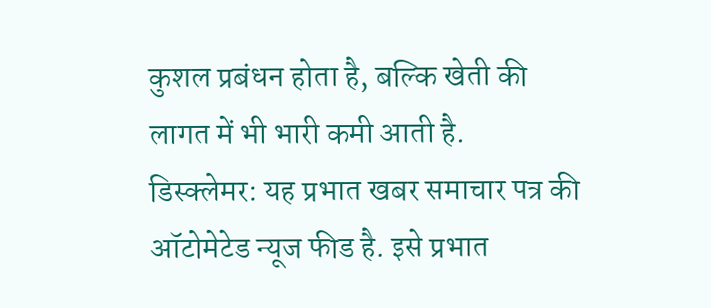कुशल प्रबंधन होता है, बल्कि खेती की लागत में भी भारी कमी आती है.
डिस्क्लेमर: यह प्रभात खबर समाचार पत्र की ऑटोमेटेड न्यूज फीड है. इसे प्रभात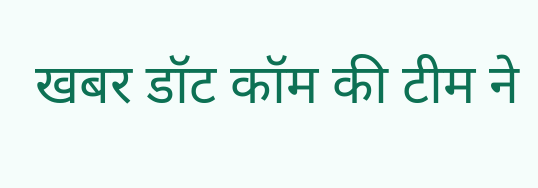खबर डॉट कॉम की टीम ने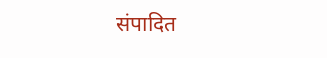संपादित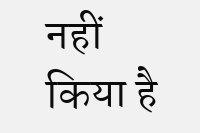नहीं किया है